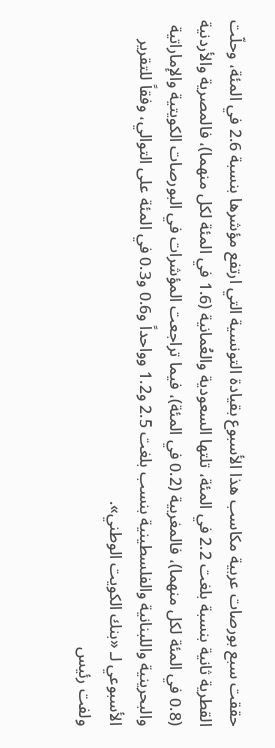حققت سبع بورصات عربية مكاسب هذا الأسبوع بقيادة التونسية التي ارتفع مؤشرها بنسبة 2.6 في المئة، وحلّت القطرية ثانية بنسبة بلغت 2.2 في المئة، تلتها السعودية والعُمانية (1.6 في المئة لكل منهما)، فالمصرية والأردنية (0.8 في المئة لكل منهما)، فالمغربية (0.2 في المئة)، فيما تراجعت المؤشرات في البورصات الكويتية والإماراتية والبحرينية واللبنانية والفلسطينية بنسب بلغت 2.5 و1.2 وواحداً و0.6 و0.3 في المئة على التوالي، وفقاً للتقرير الأسبوعي لـ «بنك الكويت الوطني».
ولفت رئيس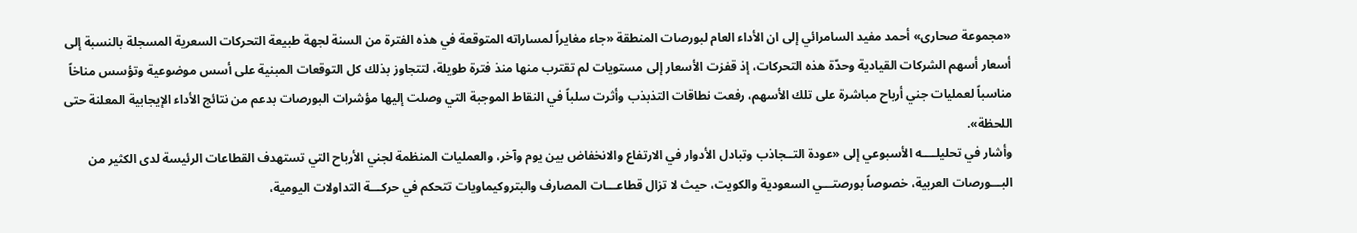«مجموعة صحارى» أحمد مفيد السامرائي إلى ان الأداء العام لبورصات المنطقة «جاء مغايراً لمساراته المتوقعة في هذه الفترة من السنة لجهة طبيعة التحركات السعرية المسجلة بالنسبة إلى أسعار أسهم الشركات القيادية وحدّة هذه التحركات، إذ قفزت الأسعار إلى مستويات لم تقترب منها منذ فترة طويلة، لتتجاوز بذلك كل التوقعات المبنية على أسس موضوعية وتؤسس مناخاً مناسباً لعمليات جني أرباح مباشرة على تلك الأسهم، رفعت نطاقات التذبذب وأثرت سلباً في النقاط الموجبة التي وصلت إليها مؤشرات البورصات بدعم من نتائج الأداء الإيجابية المعلنة حتى اللحظة».
وأشار في تحليلــــه الأسبوعي إلى «عودة التــجاذب وتبادل الأدوار في الارتفاع والانخفاض بين يوم وآخر، والعمليات المنظمة لجني الأرباح التي تستهدف القطاعات الرئيسة لدى الكثير من البـــورصات العربية، خصوصاً بورصتـــي السعودية والكويت، حيث لا تزال قطاعـــات المصارف والبتروكيماويات تتحكم في حركـــة التداولات اليومية،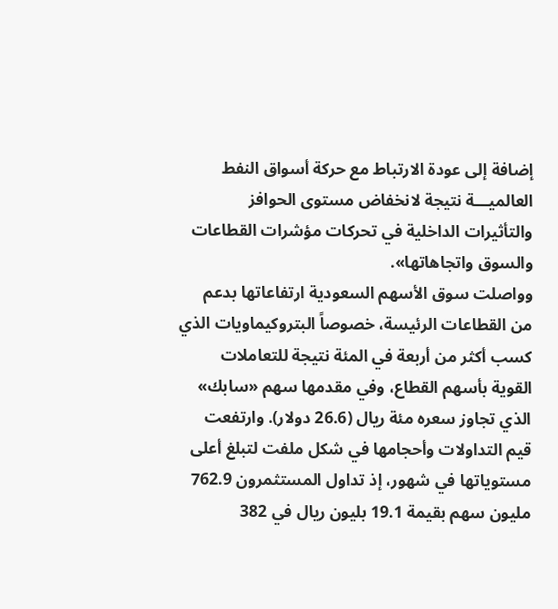إضافة إلى عودة الارتباط مع حركة أسواق النفط العالميـــة نتيجة لانخفاض مستوى الحوافز والتأثيرات الداخلية في تحركات مؤشرات القطاعات والسوق واتجاهاتها».
وواصلت سوق الأسهم السعودية ارتفاعاتها بدعم من القطاعات الرئيسة، خصوصاً البتروكيماويات الذي كسب أكثر من أربعة في المئة نتيجة للتعاملات القوية بأسهم القطاع، وفي مقدمها سهم «سابك» الذي تجاوز سعره مئة ريال (26.6 دولار). وارتفعت قيم التداولات وأحجامها في شكل ملفت لتبلغ أعلى مستوياتها في شهور، إذ تداول المستثمرون 762.9 مليون سهم بقيمة 19.1 بليون ريال في 382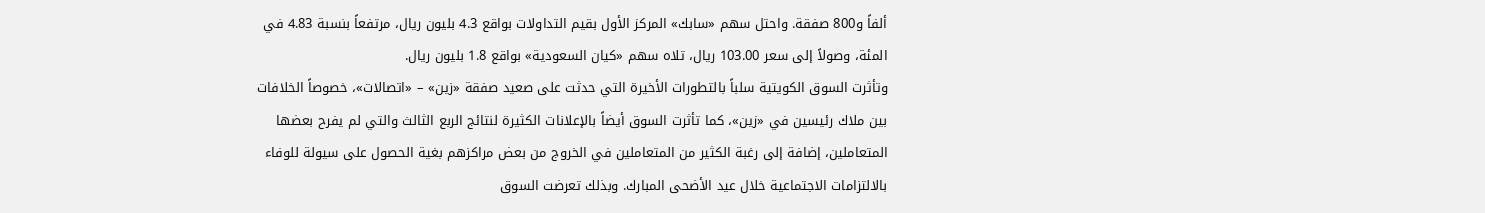ألفاً و800 صفقة. واحتل سهم «سابك» المركز الأول بقيم التداولات بواقع 4.3 بليون ريال، مرتفعاً بنسبة 4.83 في المئة، وصولاً إلى سعر 103.00 ريال، تلاه سهم «كيان السعودية» بواقع 1.8 بليون ريال.
وتأثرت السوق الكويتية سلباً بالتطورات الأخيرة التي حدثت على صعيد صفقة «زين» – «اتصالات»، خصوصاً الخلافات بين ملاك رئيسين في «زين»، كما تأثرت السوق أيضاً بالإعلانات الكثيرة لنتائج الربع الثالث والتي لم يفرح بعضها المتعاملين، إضافة إلى رغبة الكثير من المتعاملين في الخروج من بعض مراكزهم بغية الحصول على سيولة للوفاء بالالتزامات الاجتماعية خلال عيد الأضحى المبارك. وبذلك تعرضت السوق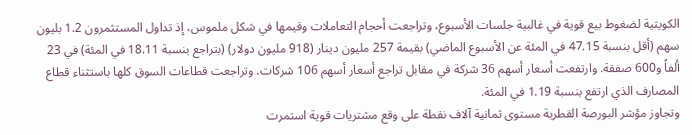الكويتية لضغوط بيع قوية في غالبية جلسات الأسبوع، وتراجعت أحجام التعاملات وقيمها في شكل ملموس، إذ تداول المستثمرون 1.2 بليون سهم (أقل بنسبة 47.15 في المئة عن الأسبوع الماضي) بقيمة 257 مليون دينار (918 مليون دولار) (بتراجع بنسبة 18.11 في المئة) في 23 ألفاً و600 صفقة. وارتفعت أسعار أسهم 36 شركة في مقابل تراجع أسعار أسهم 106 شركات. وتراجعت قطاعات السوق كلها باستثناء قطاع المصارف الذي ارتفع بنسبة 1.19 في المئة.
وتجاوز مؤشر البورصة القطرية مستوى ثمانية آلاف نقطة على وقع مشتريات قوية استمرت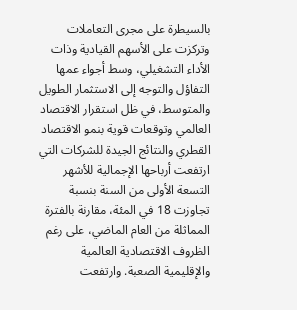بالسيطرة على مجرى التعاملات وتركزت على الأسهم القيادية وذات الأداء التشغيلي، وسط أجواء عمها التفاؤل والتوجه إلى الاستثمار الطويل والمتوسط، في ظل استقرار الاقتصاد العالمي وتوقعات قوية بنمو الاقتصاد القطري والنتائج الجيدة للشركات التي ارتفعت أرباحها الإجمالية للأشهر التسعة الأولى من السنة بنسبة تجاوزت 18 في المئة، مقارنة بالفترة المماثلة من العام الماضي، على رغم الظروف الاقتصادية العالمية والإقليمية الصعبة. وارتفعت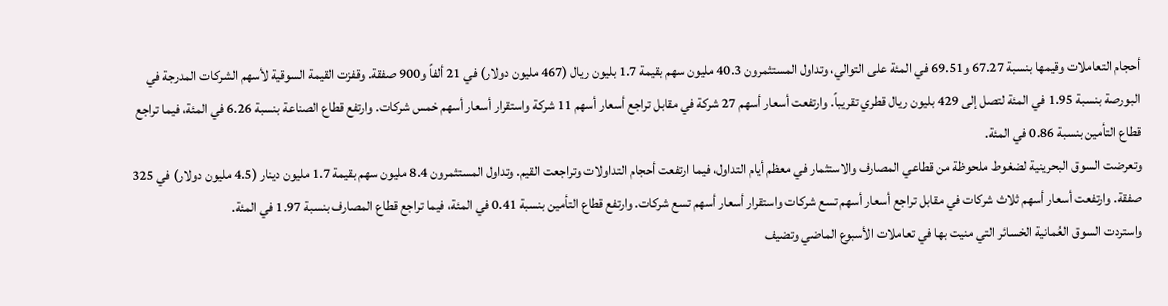أحجام التعاملات وقيمها بنسبة 67.27 و69.51 في المئة على التوالي، وتداول المستثمرون 40.3 مليون سهم بقيمة 1.7 بليون ريال (467 مليون دولار) في 21 ألفاً و900 صفقة. وقفزت القيمة السوقية لأسهم الشركات المدرجة في البورصة بنسبة 1.95 في المئة لتصل إلى 429 بليون ريال قطري تقريباً. وارتفعت أسعار أسهم 27 شركة في مقابل تراجع أسعار أسهم 11 شركة واستقرار أسعار أسهم خمس شركات. وارتفع قطاع الصناعة بنسبة 6.26 في المئة، فيما تراجع قطاع التأمين بنسبة 0.86 في المئة.
وتعرضت السوق البحرينية لضغوط ملحوظة من قطاعي المصارف والاستثمار في معظم أيام التداول، فيما ارتفعت أحجام التداولات وتراجعت القيم. وتداول المستثمرون 8.4 مليون سهم بقيمة 1.7 مليون دينار (4.5 مليون دولار) في 325 صفقة. وارتفعت أسعار أسهم ثلاث شركات في مقابل تراجع أسعار أسهم تسع شركات واستقرار أسعار أسهم تسع شركات. وارتفع قطاع التأمين بنسبة 0.41 في المئة، فيما تراجع قطاع المصارف بنسبة 1.97 في المئة.
واستردت السوق العُمانية الخسائر التي منيت بها في تعاملات الأسبوع الماضي وتضيف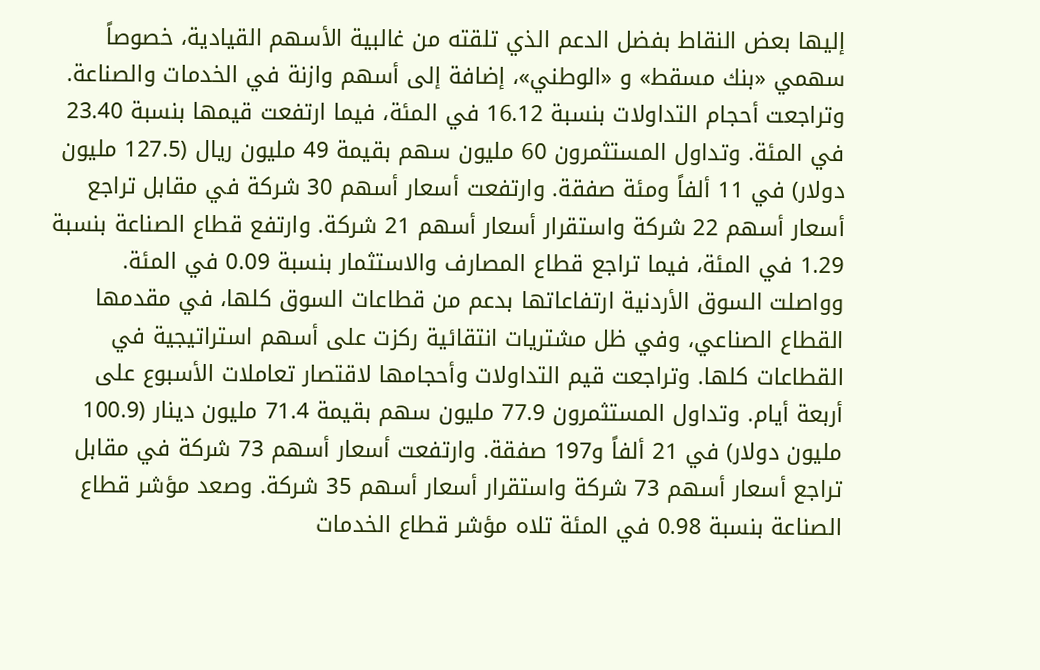إليها بعض النقاط بفضل الدعم الذي تلقته من غالبية الأسهم القيادية، خصوصاً سهمي «بنك مسقط» و «الوطني»، إضافة إلى أسهم وازنة في الخدمات والصناعة. وتراجعت أحجام التداولات بنسبة 16.12 في المئة، فيما ارتفعت قيمها بنسبة 23.40 في المئة. وتداول المستثمرون 60 مليون سهم بقيمة 49 مليون ريال (127.5 مليون دولار) في 11 ألفاً ومئة صفقة. وارتفعت أسعار أسهم 30 شركة في مقابل تراجع أسعار أسهم 22 شركة واستقرار أسعار أسهم 21 شركة. وارتفع قطاع الصناعة بنسبة 1.29 في المئة، فيما تراجع قطاع المصارف والاستثمار بنسبة 0.09 في المئة.
وواصلت السوق الأردنية ارتفاعاتها بدعم من قطاعات السوق كلها، في مقدمها القطاع الصناعي، وفي ظل مشتريات انتقائية ركزت على أسهم استراتيجية في القطاعات كلها. وتراجعت قيم التداولات وأحجامها لاقتصار تعاملات الأسبوع على أربعة أيام. وتداول المستثمرون 77.9 مليون سهم بقيمة 71.4 مليون دينار (100.9 مليون دولار) في 21 ألفاً و197 صفقة. وارتفعت أسعار أسهم 73 شركة في مقابل تراجع أسعار أسهم 73 شركة واستقرار أسعار أسهم 35 شركة. وصعد مؤشر قطاع الصناعة بنسبة 0.98 في المئة تلاه مؤشر قطاع الخدمات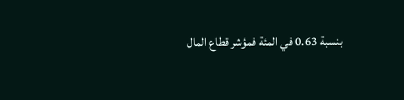بنسبة 0.63 في المئة فمؤشر قطاع المال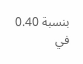بنسبة 0.40 في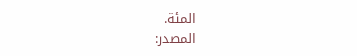المئة.
المصدر: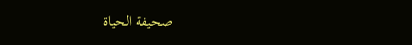صحيفة الحياة